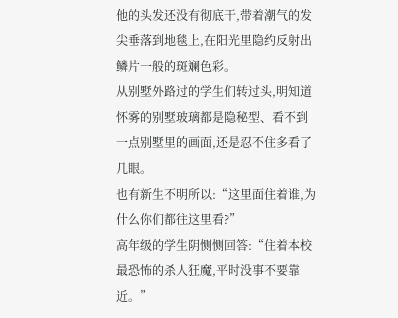他的头发还没有彻底干,带着潮气的发尖垂落到地毯上,在阳光里隐约反射出鳞片一般的斑斓色彩。
从别墅外路过的学生们转过头,明知道怀雾的别墅玻璃都是隐秘型、看不到一点别墅里的画面,还是忍不住多看了几眼。
也有新生不明所以:“这里面住着谁,为什么你们都往这里看?”
高年级的学生阴恻恻回答:“住着本校最恐怖的杀人狂魔,平时没事不要靠近。”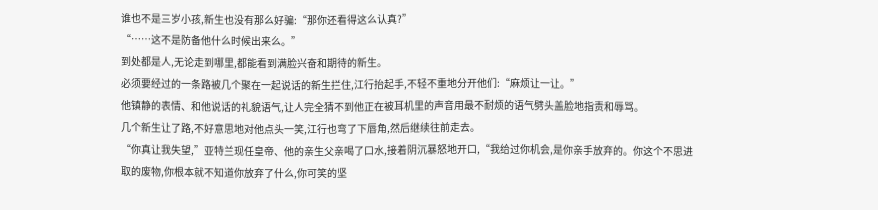谁也不是三岁小孩,新生也没有那么好骗:“那你还看得这么认真?”
“……这不是防备他什么时候出来么。”
到处都是人,无论走到哪里,都能看到满脸兴奋和期待的新生。
必须要经过的一条路被几个聚在一起说话的新生拦住,江行抬起手,不轻不重地分开他们:“麻烦让一让。”
他镇静的表情、和他说话的礼貌语气,让人完全猜不到他正在被耳机里的声音用最不耐烦的语气劈头盖脸地指责和辱骂。
几个新生让了路,不好意思地对他点头一笑,江行也弯了下唇角,然后继续往前走去。
“你真让我失望,”亚特兰现任皇帝、他的亲生父亲喝了口水,接着阴沉暴怒地开口,“我给过你机会,是你亲手放弃的。你这个不思进取的废物,你根本就不知道你放弃了什么,你可笑的坚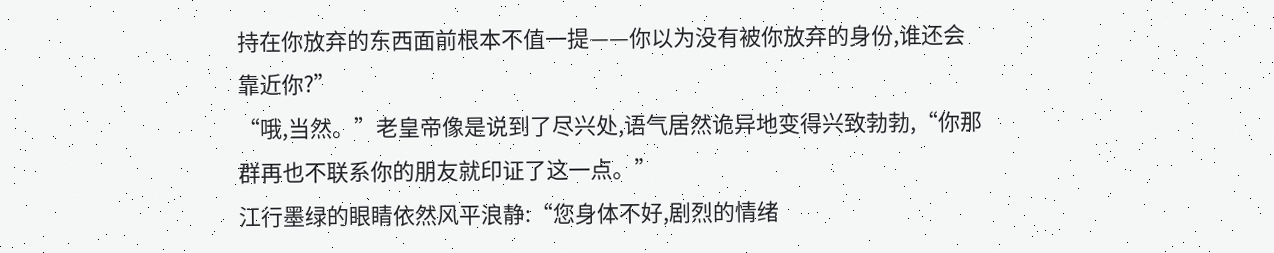持在你放弃的东西面前根本不值一提——你以为没有被你放弃的身份,谁还会靠近你?”
“哦,当然。”老皇帝像是说到了尽兴处,语气居然诡异地变得兴致勃勃,“你那群再也不联系你的朋友就印证了这一点。”
江行墨绿的眼睛依然风平浪静:“您身体不好,剧烈的情绪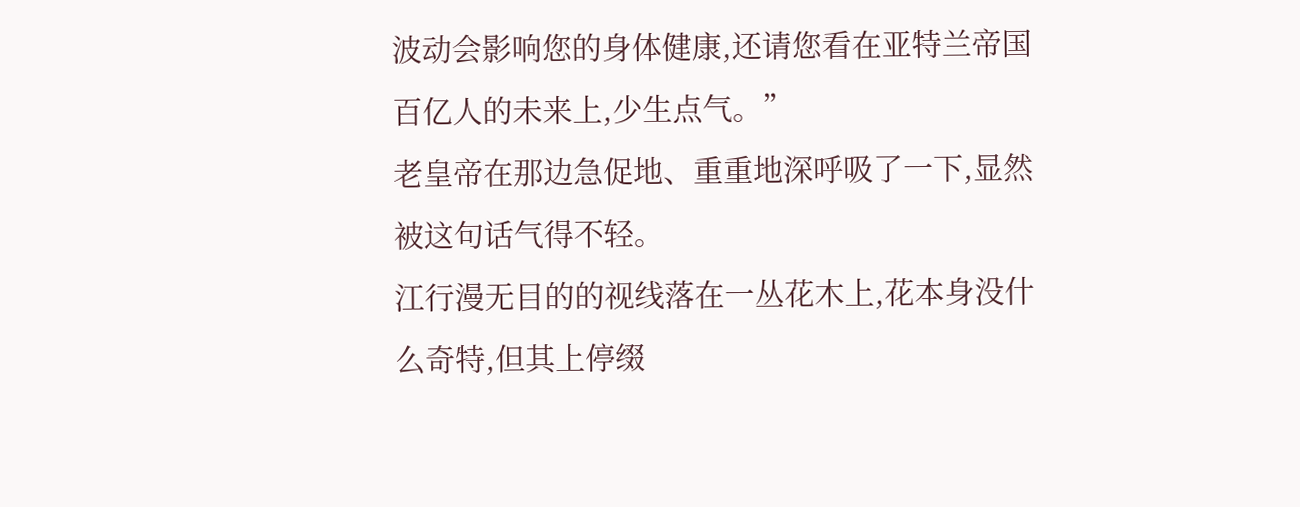波动会影响您的身体健康,还请您看在亚特兰帝国百亿人的未来上,少生点气。”
老皇帝在那边急促地、重重地深呼吸了一下,显然被这句话气得不轻。
江行漫无目的的视线落在一丛花木上,花本身没什么奇特,但其上停缀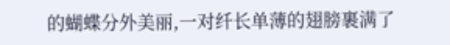的蝴蝶分外美丽,一对纤长单薄的翅膀裹满了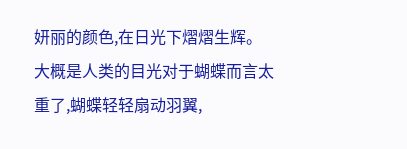妍丽的颜色,在日光下熠熠生辉。
大概是人类的目光对于蝴蝶而言太重了,蝴蝶轻轻扇动羽翼,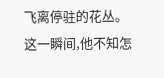飞离停驻的花丛。
这一瞬间,他不知怎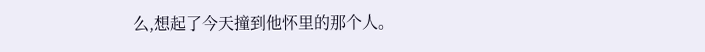么,想起了今天撞到他怀里的那个人。